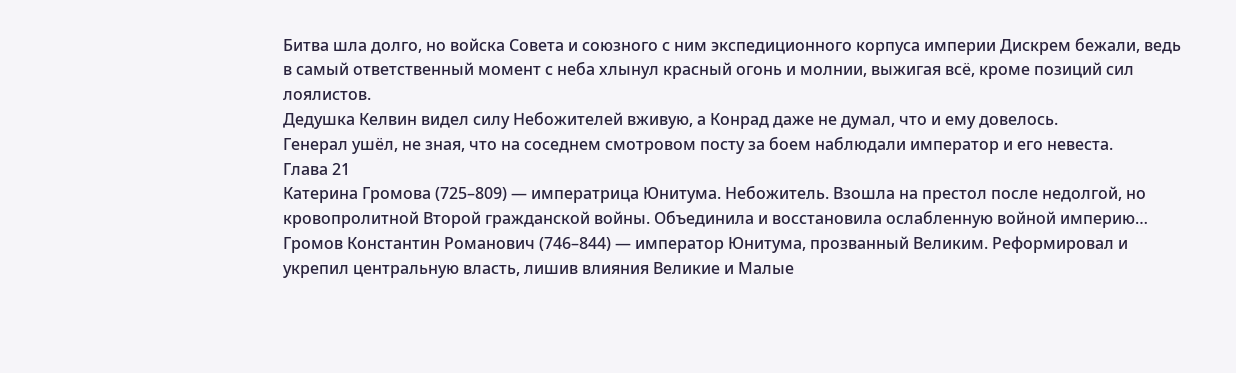Битва шла долго, но войска Совета и союзного с ним экспедиционного корпуса империи Дискрем бежали, ведь в самый ответственный момент с неба хлынул красный огонь и молнии, выжигая всё, кроме позиций сил лоялистов.
Дедушка Келвин видел силу Небожителей вживую, а Конрад даже не думал, что и ему довелось.
Генерал ушёл, не зная, что на соседнем смотровом посту за боем наблюдали император и его невеста.
Глава 21
Катерина Громова (725–809) — императрица Юнитума. Небожитель. Взошла на престол после недолгой, но кровопролитной Второй гражданской войны. Объединила и восстановила ослабленную войной империю…
Громов Константин Романович (746–844) — император Юнитума, прозванный Великим. Реформировал и укрепил центральную власть, лишив влияния Великие и Малые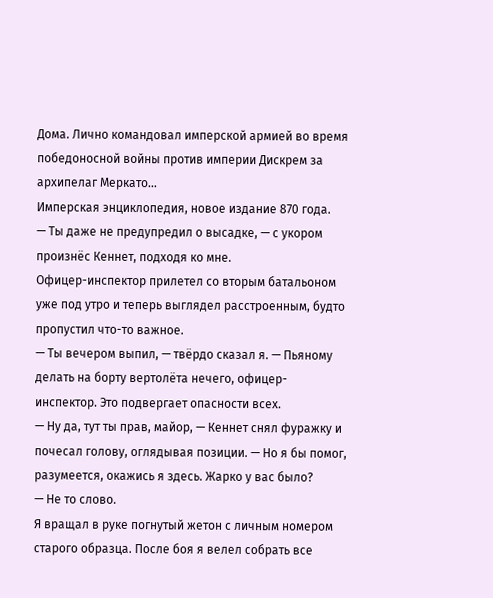Дома. Лично командовал имперской армией во время победоносной войны против империи Дискрем за архипелаг Меркато…
Имперская энциклопедия, новое издание 870 года.
— Ты даже не предупредил о высадке, — с укором произнёс Кеннет, подходя ко мне.
Офицер-инспектор прилетел со вторым батальоном уже под утро и теперь выглядел расстроенным, будто пропустил что-то важное.
— Ты вечером выпил, — твёрдо сказал я. — Пьяному делать на борту вертолёта нечего, офицер-инспектор. Это подвергает опасности всех.
— Ну да, тут ты прав, майор, — Кеннет снял фуражку и почесал голову, оглядывая позиции. — Но я бы помог, разумеется, окажись я здесь. Жарко у вас было?
— Не то слово.
Я вращал в руке погнутый жетон с личным номером старого образца. После боя я велел собрать все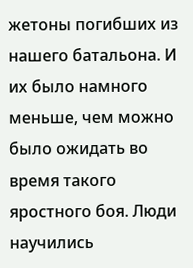жетоны погибших из нашего батальона. И их было намного меньше, чем можно было ожидать во время такого яростного боя. Люди научились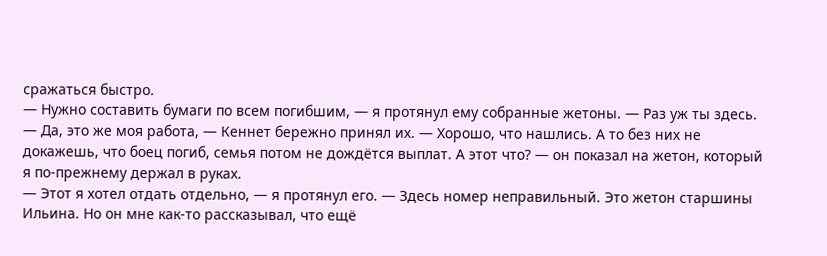сражаться быстро.
— Нужно составить бумаги по всем погибшим, — я протянул ему собранные жетоны. — Раз уж ты здесь.
— Да, это же моя работа, — Кеннет бережно принял их. — Хорошо, что нашлись. А то без них не докажешь, что боец погиб, семья потом не дождётся выплат. А этот что? — он показал на жетон, который я по-прежнему держал в руках.
— Этот я хотел отдать отдельно, — я протянул его. — Здесь номер неправильный. Это жетон старшины Ильина. Но он мне как-то рассказывал, что ещё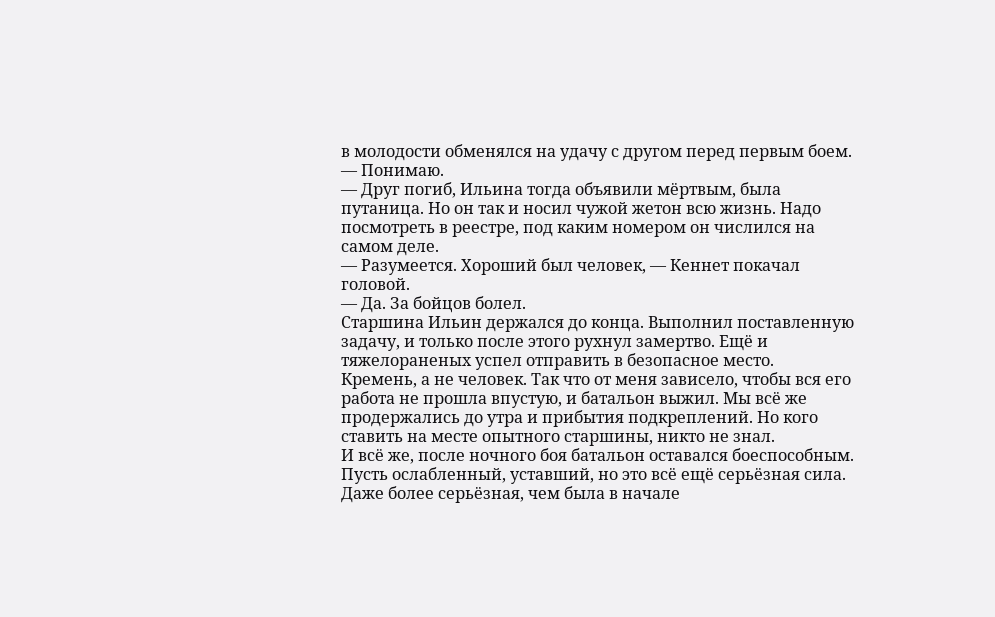в молодости обменялся на удачу с другом перед первым боем.
— Понимаю.
— Друг погиб, Ильина тогда объявили мёртвым, была путаница. Но он так и носил чужой жетон всю жизнь. Надо посмотреть в реестре, под каким номером он числился на самом деле.
— Разумеется. Хороший был человек, — Кеннет покачал головой.
— Да. За бойцов болел.
Старшина Ильин держался до конца. Выполнил поставленную задачу, и только после этого рухнул замертво. Ещё и тяжелораненых успел отправить в безопасное место.
Кремень, а не человек. Так что от меня зависело, чтобы вся его работа не прошла впустую, и батальон выжил. Мы всё же продержались до утра и прибытия подкреплений. Но кого ставить на месте опытного старшины, никто не знал.
И всё же, после ночного боя батальон оставался боеспособным. Пусть ослабленный, уставший, но это всё ещё серьёзная сила. Даже более серьёзная, чем была в начале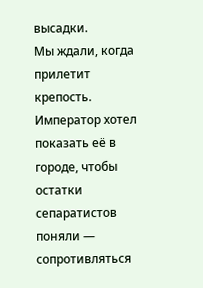высадки.
Мы ждали, когда прилетит крепость. Император хотел показать её в городе, чтобы остатки сепаратистов поняли — сопротивляться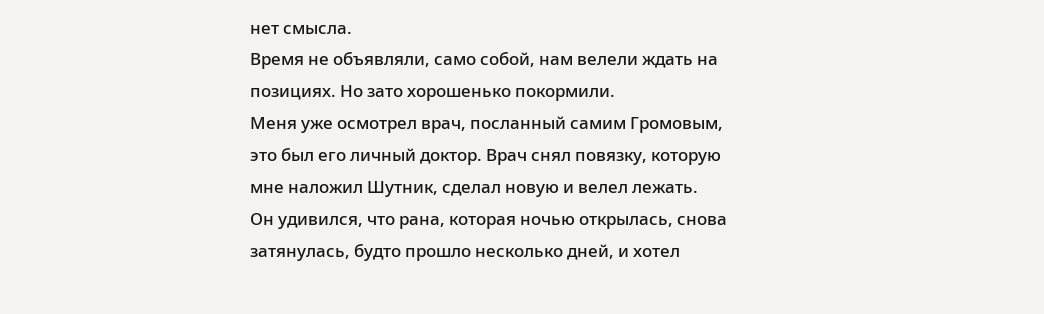нет смысла.
Время не объявляли, само собой, нам велели ждать на позициях. Но зато хорошенько покормили.
Меня уже осмотрел врач, посланный самим Громовым, это был его личный доктор. Врач снял повязку, которую мне наложил Шутник, сделал новую и велел лежать.
Он удивился, что рана, которая ночью открылась, снова затянулась, будто прошло несколько дней, и хотел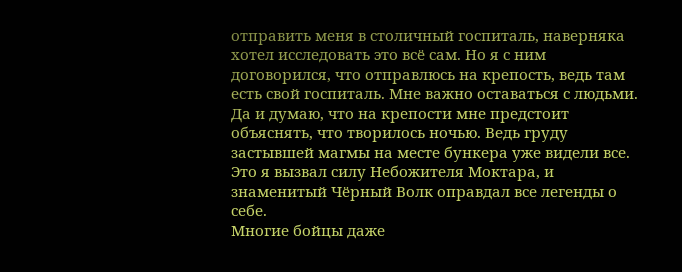отправить меня в столичный госпиталь, наверняка хотел исследовать это всё сам. Но я с ним договорился, что отправлюсь на крепость, ведь там есть свой госпиталь. Мне важно оставаться с людьми.
Да и думаю, что на крепости мне предстоит объяснять, что творилось ночью. Ведь груду застывшей магмы на месте бункера уже видели все. Это я вызвал силу Небожителя Моктара, и знаменитый Чёрный Волк оправдал все легенды о себе.
Многие бойцы даже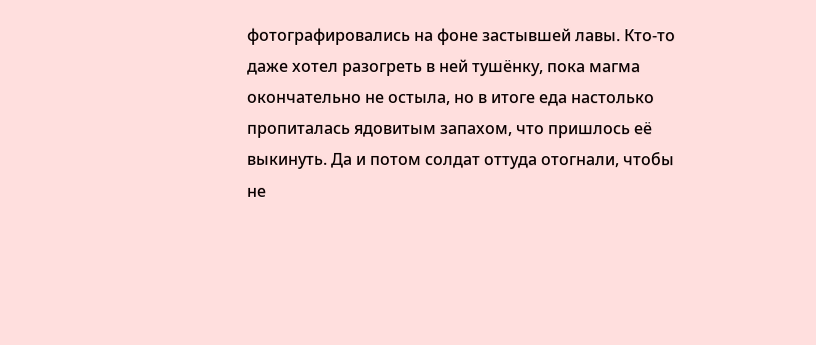фотографировались на фоне застывшей лавы. Кто-то даже хотел разогреть в ней тушёнку, пока магма окончательно не остыла, но в итоге еда настолько пропиталась ядовитым запахом, что пришлось её выкинуть. Да и потом солдат оттуда отогнали, чтобы не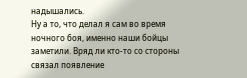надышались.
Ну а то, что делал я сам во время ночного боя, именно наши бойцы заметили. Вряд ли кто-то со стороны связал появление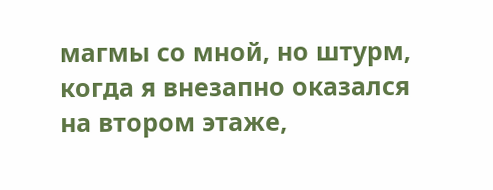магмы со мной, но штурм, когда я внезапно оказался на втором этаже,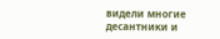видели многие десантники и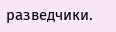разведчики.